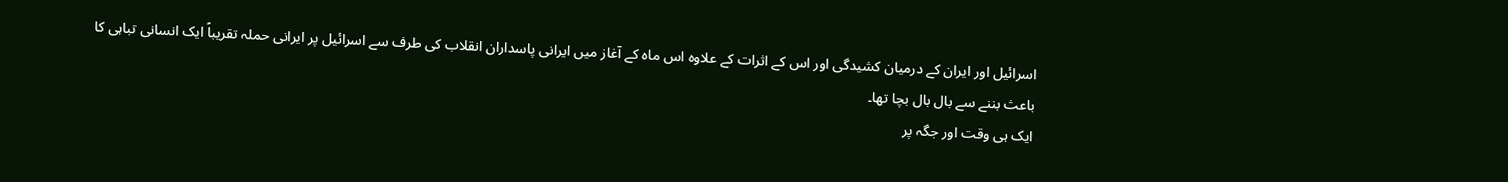اسرائیل اور ایران کے درمیان کشیدگی اور اس کے اثرات کے علاوہ اس ماہ کے آغاز میں ایرانی پاسداران انقلاب کی طرف سے اسرائیل پر ایرانی حملہ تقریباً ایک انسانی تباہی کا باعث بننے سے بال بال بچا تھا۔
ایک ہی وقت اور جگہ پر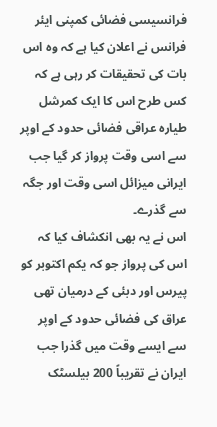فرانسیسی فضائی کمپنی ایئر فرانس نے اعلان کیا ہے کہ وہ اس بات کی تحقیقات کر رہی ہے کہ کس طرح اس کا ایک کمرشل طیارہ عراقی فضائی حدود کے اوپر سے اسی وقت پرواز کر گیا جب ایرانی میزائل اسی وقت اور جگہ سے گذرے۔
اس نے یہ بھی انکشاف کیا کہ اس کی پرواز جو کہ یکم اکتوبر کو پیرس اور دبئی کے درمیان تھی عراق کی فضائی حدود کے اوپر سے ایسے وقت میں گذرا جب ایران نے تقریباً 200 بیلسٹک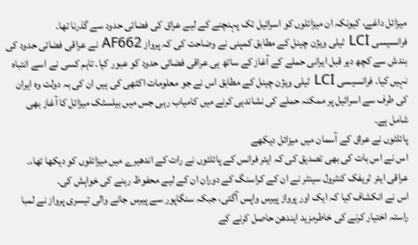میزائل داغے، کیونکہ ان میزائلوں کو اسرائیل تک پہنچنے کے لیے عراق کی فضائی حدود سے گذرنا تھا۔
فرانسیسی LCI ٹیلی ویژن چینل کے مطابق کمپنی نے وضاحت کی کہ پرواز AF662 نے عراقی فضائی حدود کی بندش سے کچھ دیر قبل ایرانی حملے کے آغاز کے ساتھ ہی عراقی فضائی حدود کو عبور کیا۔ تاہم کسی نے اسے انتباہ نہیں کیا۔ فرانسیسی LCI ٹیلی ویژن چینل کے مطابق اس نے جو معلومات اکٹھی کی ہیں ان کی بہ دولت وہ ایران کی طرف سے اسرائیل پر ممکنہ حملے کی نشاندہی کرنے میں کامیاب رہی جس میں بیلسٹک میزائل کا آغاز بھی شامل ہے۔
پائلٹوں نے عراق کے آسمان میں میزائل دیکھے
اس نے اس بات کی بھی تصدیق کی کہ ایئر فرانس کے پائلٹوں نے رات کے اندھیرے میں میزائلوں کو دیکھا تھا،۔ عراقی ایئر ٹریفک کنٹرول سینٹر نے ان کے کراسنگ کے دوران ان کے لیے محفوظ رہنے کی خواہش کی۔
اس نے انکشاف کیا کہ ایک اور پرواز پیرس واپس آگئی، جبکہ سنگاپور سے پیرس جانے والی تیسری پرواز نے لمبا راستہ اختیار کرنے کی خاطرمزید ایندھن حاصل کرنے کے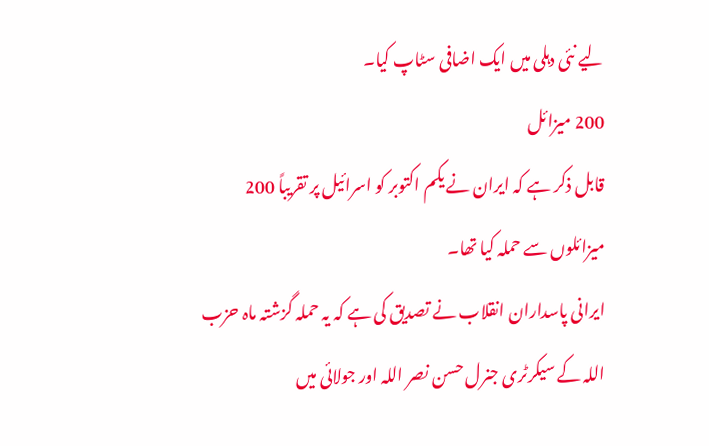لیے نئی دہلی میں ایک اضافی سٹاپ کیا۔
200 میزائل
قابل ذکر ہے کہ ایران نے یکم اکتوبر کو اسرائیل پر تقریباً 200 میزائلوں سے حملہ کیا تھا۔
ایرانی پاسداران انقلاب نے تصدیق کی ہے کہ یہ حملہ گزشتہ ماہ حزب اللہ کے سیکرٹری جنرل حسن نصر اللہ اور جولائی میں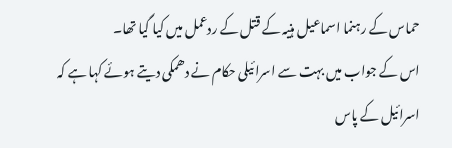حماس کے رہنما اسماعیل ہنیہ کے قتل کے ردعمل میں کیا گیا تھا۔
اس کے جواب میں بہت سے اسرائیلی حکام نے دھمکی دیتے ہوئے کہا ہے کہ اسرائیل کے پاس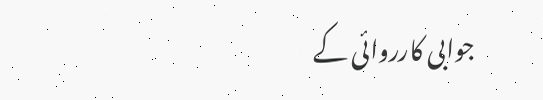جوابی کارروائی کے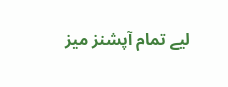لیے تمام آپشنز میز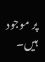پر موجود ہیں۔